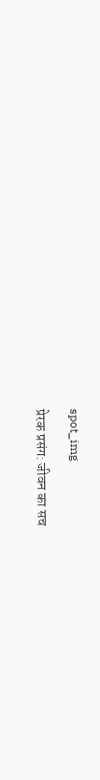spot_img

प्रेरक प्रसंग: जीवन का सच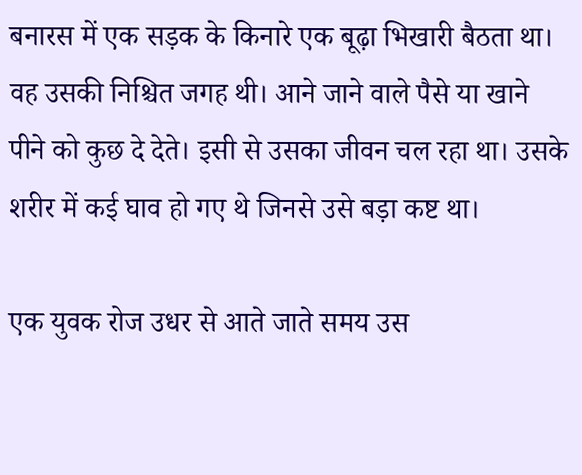बनारस में एक सड़क के किनारे एक बूढ़ा भिखारी बैठता था। वह उसकी निश्चित जगह थी। आने जाने वाले पैसे या खाने पीने को कुछ दे देते। इसी से उसका जीवन चल रहा था। उसके शरीर में कई घाव हो गए थे जिनसे उसे बड़ा कष्ट था।

एक युवक रोज उधर से आते जाते समय उस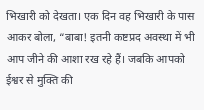भिखारी को देखता। एक दिन वह भिखारी के पास आकर बोला, “बाबा! इतनी कष्टप्रद अवस्था में भी आप जीने की आशा रख रहे हैं। जबकि आपको ईश्वर से मुक्ति की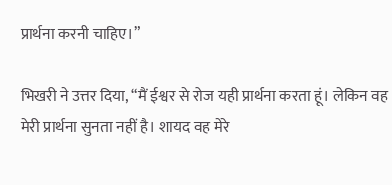प्रार्थना करनी चाहिए।”

भिखरी ने उत्तर दिया, “मैं ईश्वर से रोज यही प्रार्थना करता हूं। लेकिन वह मेरी प्रार्थना सुनता नहीं है। शायद वह मेरे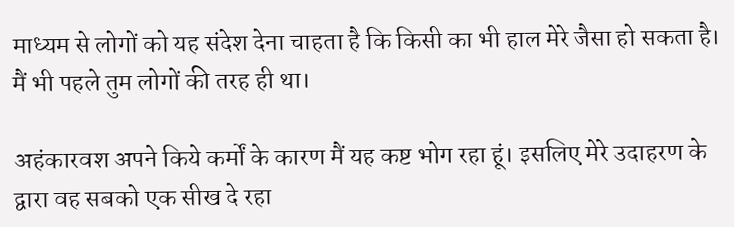माध्यम से लोगों को यह संदेश देना चाहता है कि किसी का भी हाल मेरे जैसा हो सकता है। मैं भी पहले तुम लोगों की तरह ही था।

अहंकारवश अपने किये कर्मों के कारण मैं यह कष्ट भोग रहा हूं। इसलिए मेरे उदाहरण के द्वारा वह सबको एक सीख दे रहा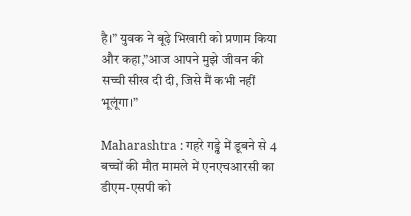है।” युवक ने बूढ़े भिखारी को प्रणाम किया और कहा,”आज आपने मुझे जीवन की सच्ची सीख दी दी, जिसे मैं कभी नहीं भूलूंगा।”

Maharashtra : गहरे गड्ढे में डूबने से 4 बच्चों की मौत मामले में एनएचआरसी का डीएम-एसपी को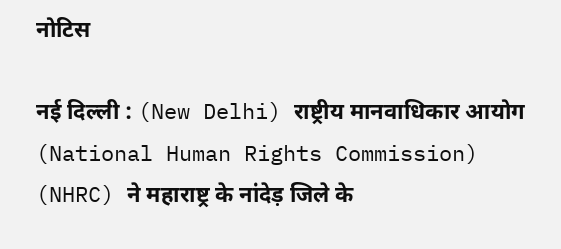नोटिस

नई दिल्ली : (New Delhi) राष्ट्रीय मानवाधिकार आयोग (National Human Rights Commission) (NHRC) ने महाराष्ट्र के नांदेड़ जिले के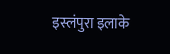इस्लंपुरा इलाके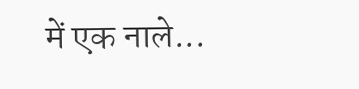में एक नाले...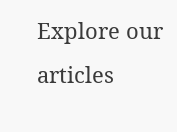Explore our articles